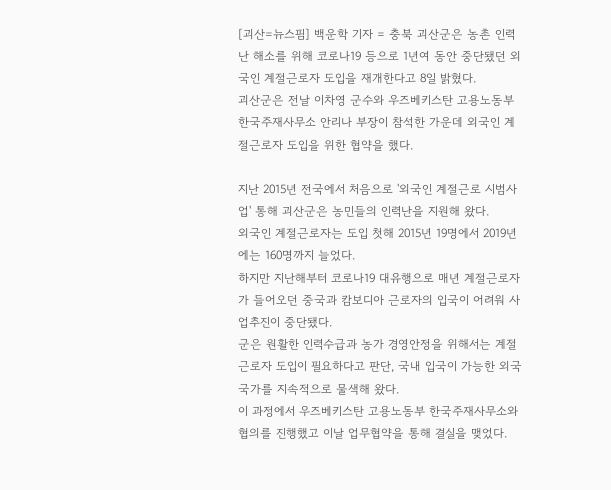[괴산=뉴스핌] 백운학 기자 = 충북 괴산군은 농촌 인력난 해소를 위해 코로나19 등으로 1년여 동안 중단됐던 외국인 계절근로자 도입을 재개한다고 8일 밝혔다.
괴산군은 전날 이차영 군수와 우즈베키스탄 고용노동부 한국주재사무소 안리나 부장이 참석한 가운데 외국인 계절근로자 도입을 위한 협약을 했다.

지난 2015년 전국에서 처음으로 '외국인 계절근로 시범사업' 통해 괴산군은 농민들의 인력난을 지원해 왔다.
외국인 계절근로자는 도입 첫해 2015년 19명에서 2019년에는 160명까지 늘었다.
하지만 지난해부터 코로나19 대유행으로 매년 계절근로자가 들어오던 중국과 캄보디아 근로자의 입국이 어려워 사업추진이 중단됐다.
군은 원활한 인력수급과 농가 경영안정을 위해서는 계절근로자 도입이 필요하다고 판단, 국내 입국이 가능한 외국국가를 지속적으로 물색해 왔다.
이 과정에서 우즈베키스탄 고용노동부 한국주재사무소와 협의를 진행했고 이날 업무협약을 통해 결실을 맺었다.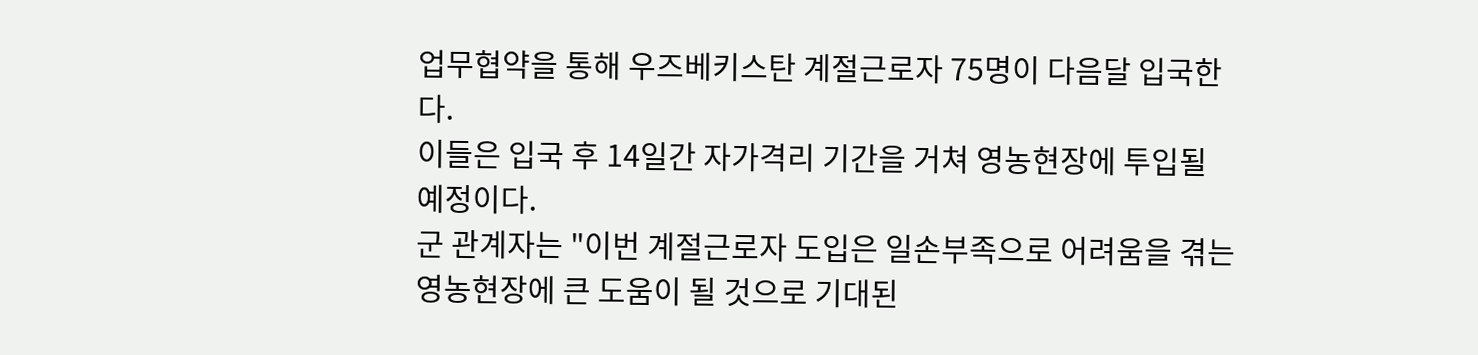업무협약을 통해 우즈베키스탄 계절근로자 75명이 다음달 입국한다.
이들은 입국 후 14일간 자가격리 기간을 거쳐 영농현장에 투입될 예정이다.
군 관계자는 "이번 계절근로자 도입은 일손부족으로 어려움을 겪는 영농현장에 큰 도움이 될 것으로 기대된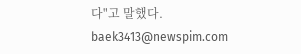다"고 말했다.
baek3413@newspim.com